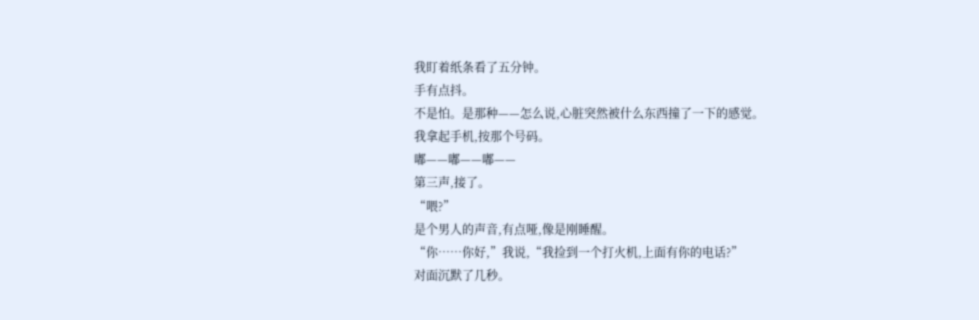我盯着纸条看了五分钟。
手有点抖。
不是怕。是那种——怎么说,心脏突然被什么东西撞了一下的感觉。
我拿起手机,按那个号码。
嘟——嘟——嘟——
第三声,接了。
“喂?”
是个男人的声音,有点哑,像是刚睡醒。
“你……你好,”我说,“我捡到一个打火机,上面有你的电话?”
对面沉默了几秒。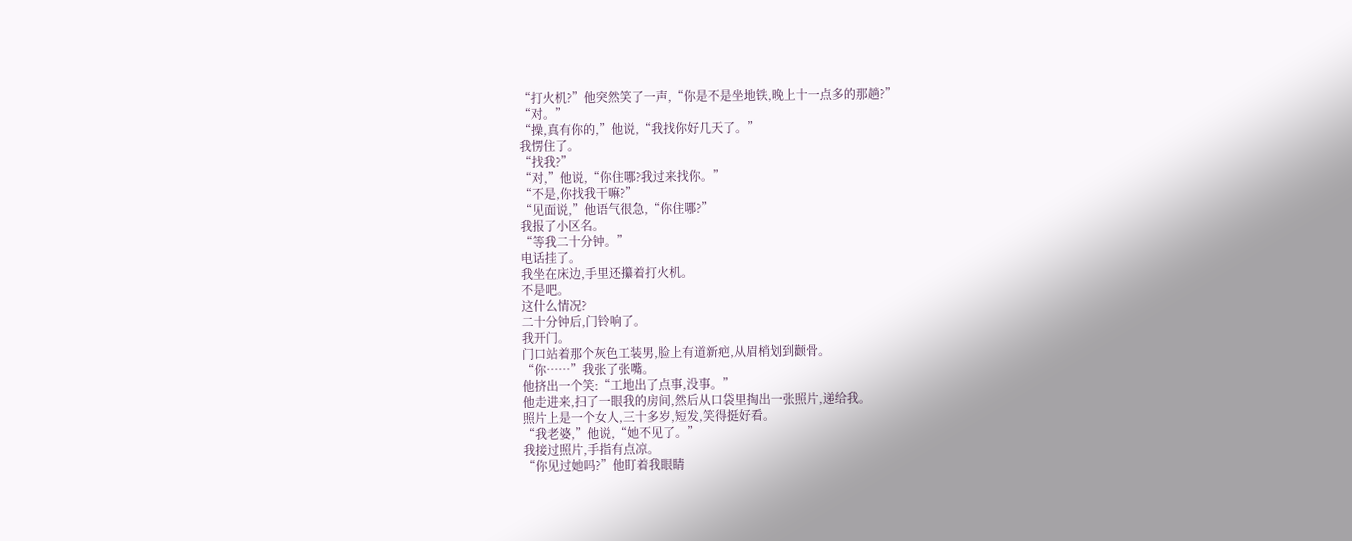“打火机?”他突然笑了一声,“你是不是坐地铁,晚上十一点多的那趟?”
“对。”
“操,真有你的,”他说,“我找你好几天了。”
我愣住了。
“找我?”
“对,”他说,“你住哪?我过来找你。”
“不是,你找我干嘛?”
“见面说,”他语气很急,“你住哪?”
我报了小区名。
“等我二十分钟。”
电话挂了。
我坐在床边,手里还攥着打火机。
不是吧。
这什么情况?
二十分钟后,门铃响了。
我开门。
门口站着那个灰色工装男,脸上有道新疤,从眉梢划到颧骨。
“你……”我张了张嘴。
他挤出一个笑:“工地出了点事,没事。”
他走进来,扫了一眼我的房间,然后从口袋里掏出一张照片,递给我。
照片上是一个女人,三十多岁,短发,笑得挺好看。
“我老婆,”他说,“她不见了。”
我接过照片,手指有点凉。
“你见过她吗?”他盯着我眼睛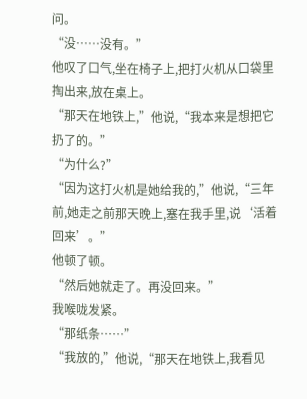问。
“没……没有。”
他叹了口气,坐在椅子上,把打火机从口袋里掏出来,放在桌上。
“那天在地铁上,”他说,“我本来是想把它扔了的。”
“为什么?”
“因为这打火机是她给我的,”他说,“三年前,她走之前那天晚上,塞在我手里,说‘活着回来’。”
他顿了顿。
“然后她就走了。再没回来。”
我喉咙发紧。
“那纸条……”
“我放的,”他说,“那天在地铁上,我看见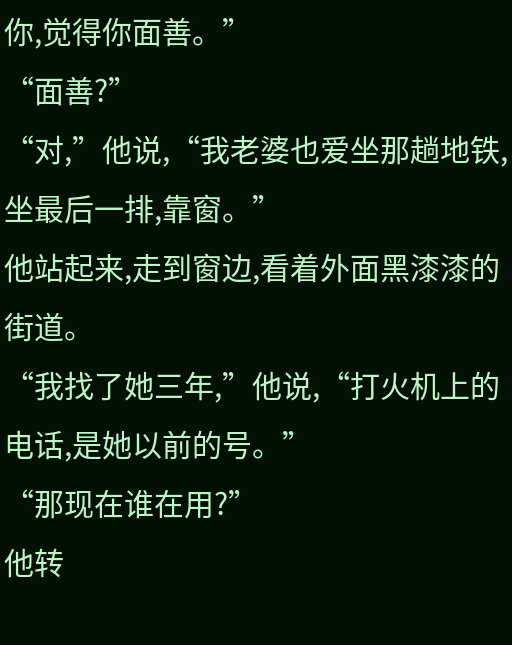你,觉得你面善。”
“面善?”
“对,”他说,“我老婆也爱坐那趟地铁,坐最后一排,靠窗。”
他站起来,走到窗边,看着外面黑漆漆的街道。
“我找了她三年,”他说,“打火机上的电话,是她以前的号。”
“那现在谁在用?”
他转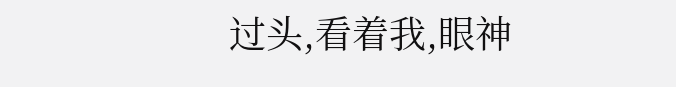过头,看着我,眼神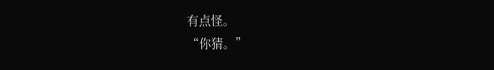有点怪。
“你猜。”